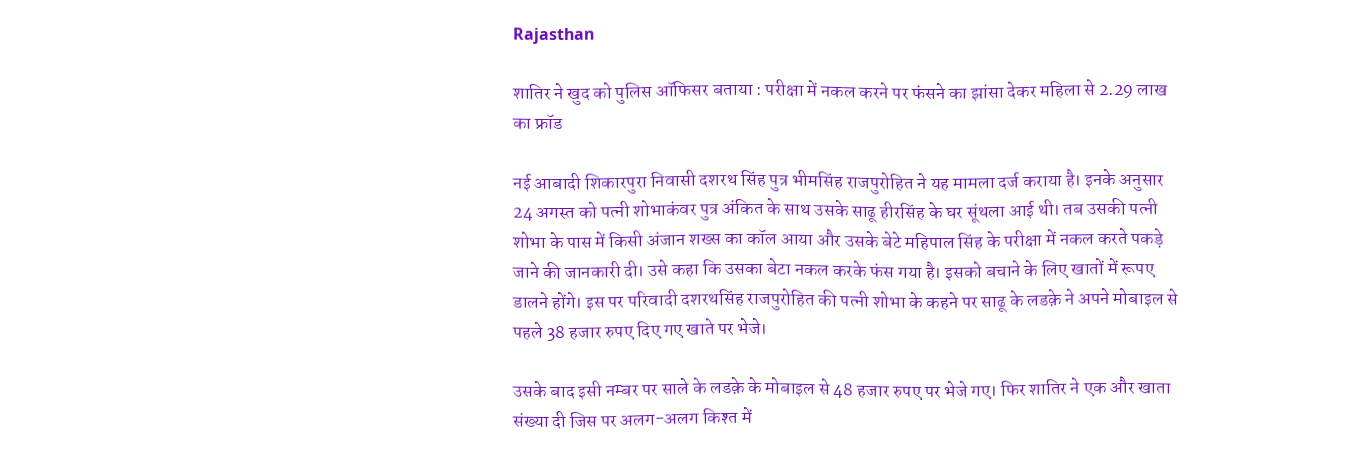Rajasthan

शातिर ने खुद को पुलिस ऑफिसर बताया : परीक्षा में नकल करने पर फंसने का झांसा देकर महिला से 2.29 लाख का फ्रॉड

नई आबादी शिकारपुरा निवासी दशरथ सिंह पुत्र भीमसिंह राजपुरोहित ने यह मामला दर्ज कराया है। इनके अनुसार 24 अगस्त को पत्नी शोभाकंवर पुत्र अंकित के साथ उसके साढू हीरसिंह के घर सूंथला आई थी। तब उसकी पत्नी शोभा के पास में किसी अंजान शख्स का कॉल आया और उसके बेटे महिपाल सिंह के परीक्षा में नकल करते पकड़े जाने की जानकारी दी। उसे कहा कि उसका बेटा नकल करके फंस गया है। इसको बचाने के लिए खातों में रूपए डालने होंगे। इस पर परिवादी दशरथसिंह राजपुरोहित की पत्नी शोभा के कहने पर साढू के लडक़े ने अपने मोबाइल से पहले 38 हजार रुपए दिए गए खाते पर भेजे।

उसके बाद इसी नम्बर पर साले के लडक़े के मोबाइल से 48 हजार रुपए पर भेजे गए। फिर शातिर ने एक और खाता संख्या दी जिस पर अलग-अलग किश्त में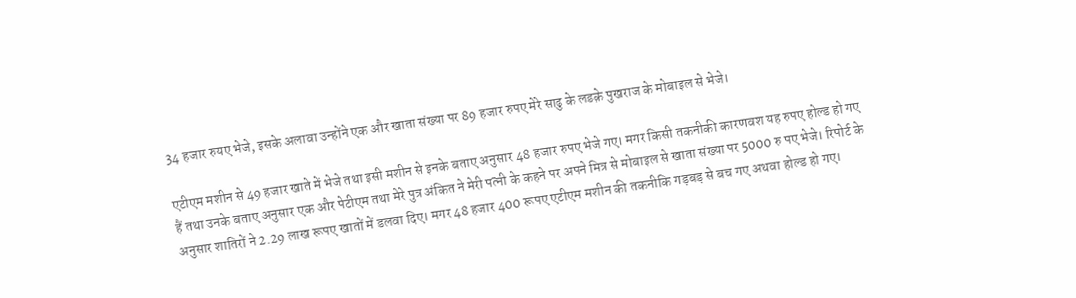34 हजार रुयए भेजे, इसके अलावा उन्होंने एक और खाता संख्या पर 89 हजार रुपए मेरे साढु के लडक़े पुखराज के मोबाइल से भेजे।

एटीएम मशीन से 49 हजार खाते में भेजे तथा इसी मशीन से इनके बताए अनुसार 48 हजार रुपए भेजे गए। मगर किसी तकनीकी कारणवश यह रुपए होल्ड हो गए हैं तथा उनके बताए अनुसार एक और पेटीएम तथा मेरे पुत्र अंकित ने मेरी पत्नी के कहने पर अपने मित्र से मोबाइल से खाता संख्या पर 5000 रु पए भेजे। रिपोर्ट के अनुसार शातिरों ने 2.29 लाख रूपए खातों में डलवा दिए। मगर 48 हजार 400 रूपए एटीएम मशीन की तकनीकि गड़बड़ से बच गए अथवा होल्ड हो गए।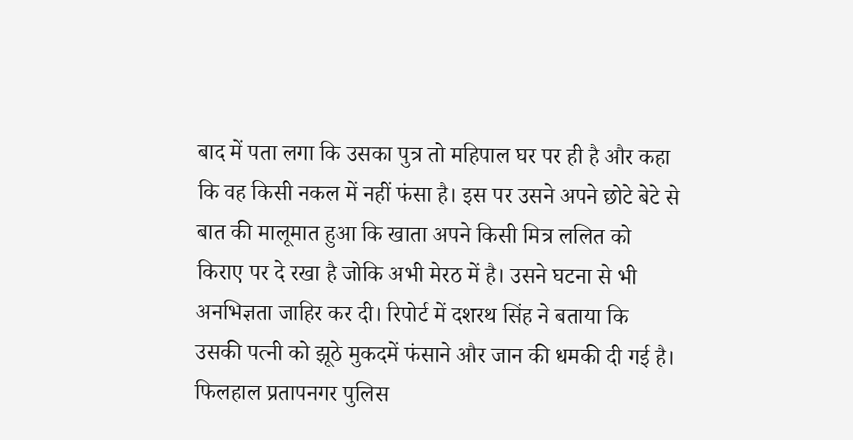बाद में पता लगा कि उसका पुत्र तो महिपाल घर पर ही है और कहा कि वह किसी नकल में नहीं फंसा है। इस पर उसने अपने छोटे बेटे से बात की मालूमात हुआ कि खाता अपने किसी मित्र ललित को किराए पर दे रखा है जोकि अभी मेरठ में है। उसने घटना से भी अनभिज्ञता जाहिर कर दी। रिपोर्ट में दशरथ सिंह ने बताया कि उसकी पत्नी को झूठे मुकदमें फंसाने और जान की धमकी दी गई है। फिलहाल प्रतापनगर पुलिस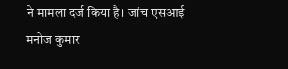ने मामला दर्ज किया है। जांच एसआई मनोज कुमार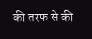की तरफ से की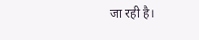जा रही है।